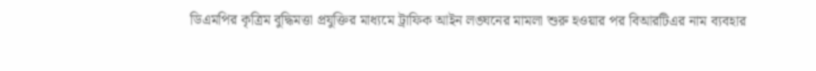ডিএমপির কৃত্রিম বুদ্ধিমত্তা প্রযুক্তির মাধ্যমে ট্রাফিক আইন লঙ্ঘনের মামলা শুরু হওয়ার পর বিআরটিএর নাম ব্যবহার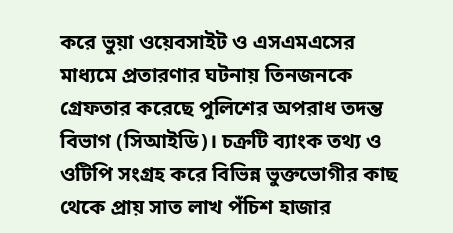করে ভুয়া ওয়েবসাইট ও এসএমএসের মাধ্যমে প্রতারণার ঘটনায় তিনজনকে গ্রেফতার করেছে পুলিশের অপরাধ তদন্ত বিভাগ (সিআইডি)। চক্রটি ব্যাংক তথ্য ও ওটিপি সংগ্রহ করে বিভিন্ন ভুক্তভোগীর কাছ থেকে প্রায় সাত লাখ পঁচিশ হাজার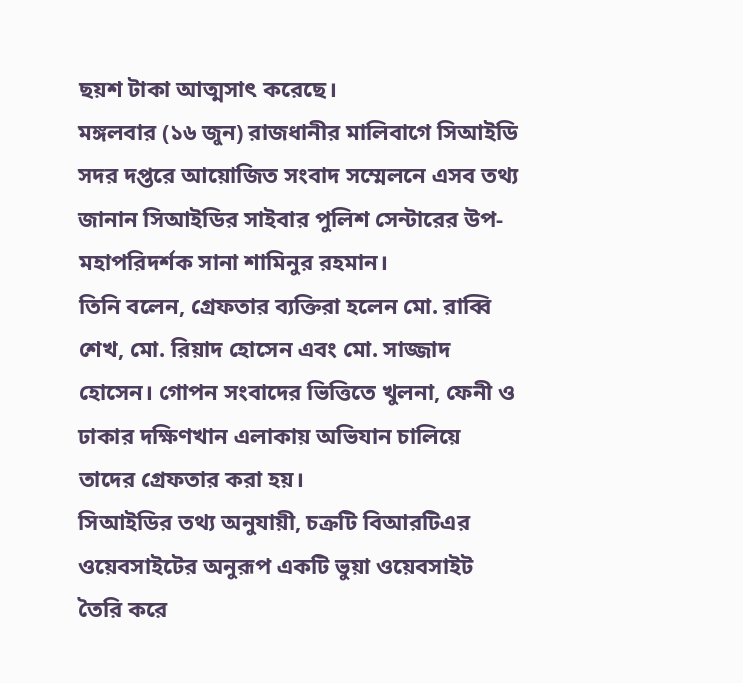ছয়শ টাকা আত্মসাৎ করেছে।
মঙ্গলবার (১৬ জুন) রাজধানীর মালিবাগে সিআইডি সদর দপ্তরে আয়োজিত সংবাদ সম্মেলনে এসব তথ্য জানান সিআইডির সাইবার পুলিশ সেন্টারের উপ-মহাপরিদর্শক সানা শামিনুর রহমান।
তিনি বলেন, গ্রেফতার ব্যক্তিরা হলেন মো. রাব্বি শেখ, মো. রিয়াদ হোসেন এবং মো. সাজ্জাদ হোসেন। গোপন সংবাদের ভিত্তিতে খুলনা, ফেনী ও ঢাকার দক্ষিণখান এলাকায় অভিযান চালিয়ে তাদের গ্রেফতার করা হয়।
সিআইডির তথ্য অনুযায়ী, চক্রটি বিআরটিএর ওয়েবসাইটের অনুরূপ একটি ভুয়া ওয়েবসাইট তৈরি করে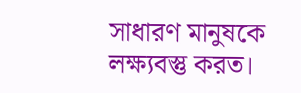সাধারণ মানুষকে লক্ষ্যবস্তু করত।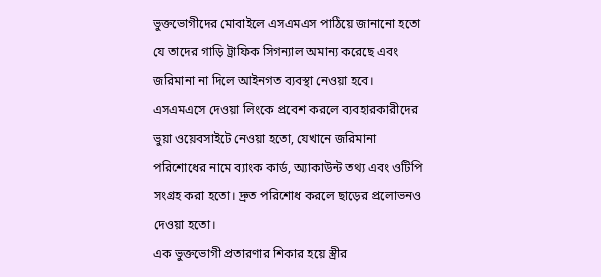ভুক্তভোগীদের মোবাইলে এসএমএস পাঠিয়ে জানানো হতো যে তাদের গাড়ি ট্রাফিক সিগন্যাল অমান্য করেছে এবং জরিমানা না দিলে আইনগত ব্যবস্থা নেওয়া হবে।
এসএমএসে দেওয়া লিংকে প্রবেশ করলে ব্যবহারকারীদের ভুয়া ওয়েবসাইটে নেওয়া হতো, যেখানে জরিমানা পরিশোধের নামে ব্যাংক কার্ড, অ্যাকাউন্ট তথ্য এবং ওটিপি সংগ্রহ করা হতো। দ্রুত পরিশোধ করলে ছাড়ের প্রলোভনও দেওয়া হতো।
এক ভুক্তভোগী প্রতারণার শিকার হয়ে স্ত্রীর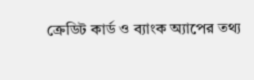ক্রেডিট কার্ড ও ব্যাংক অ্যাপের তথ্য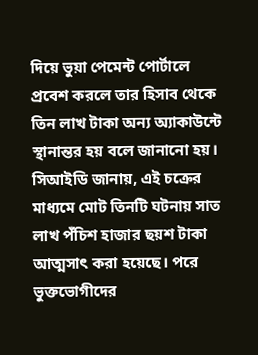দিয়ে ভুয়া পেমেন্ট পোর্টালে প্রবেশ করলে তার হিসাব থেকে তিন লাখ টাকা অন্য অ্যাকাউন্টে স্থানান্তর হয় বলে জানানো হয়।
সিআইডি জানায়, এই চক্রের মাধ্যমে মোট তিনটি ঘটনায় সাত লাখ পঁচিশ হাজার ছয়শ টাকা আত্মসাৎ করা হয়েছে। পরে ভুক্তভোগীদের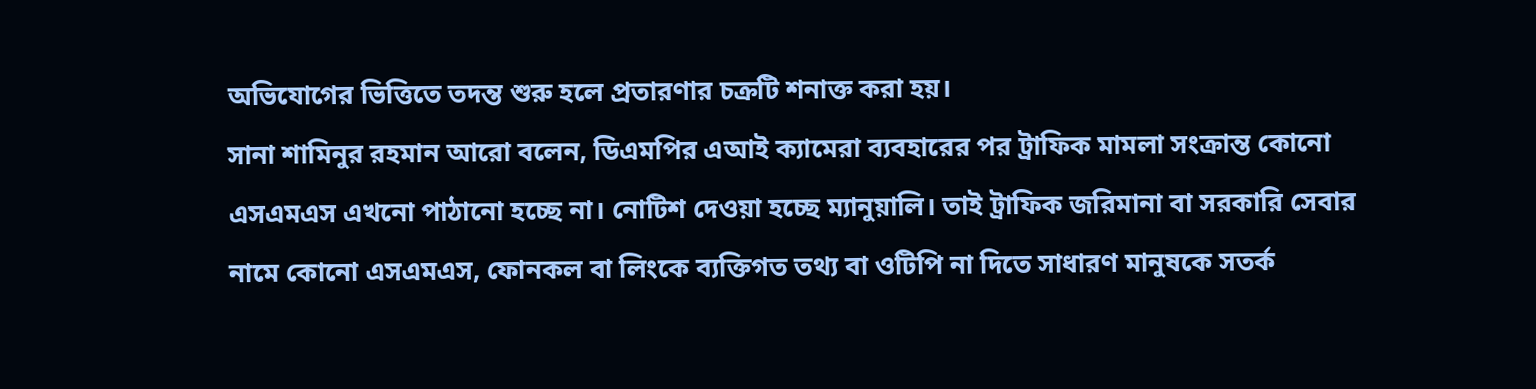অভিযোগের ভিত্তিতে তদন্ত শুরু হলে প্রতারণার চক্রটি শনাক্ত করা হয়।
সানা শামিনুর রহমান আরো বলেন, ডিএমপির এআই ক্যামেরা ব্যবহারের পর ট্রাফিক মামলা সংক্রান্ত কোনো এসএমএস এখনো পাঠানো হচ্ছে না। নোটিশ দেওয়া হচ্ছে ম্যানুয়ালি। তাই ট্রাফিক জরিমানা বা সরকারি সেবার নামে কোনো এসএমএস, ফোনকল বা লিংকে ব্যক্তিগত তথ্য বা ওটিপি না দিতে সাধারণ মানুষকে সতর্ক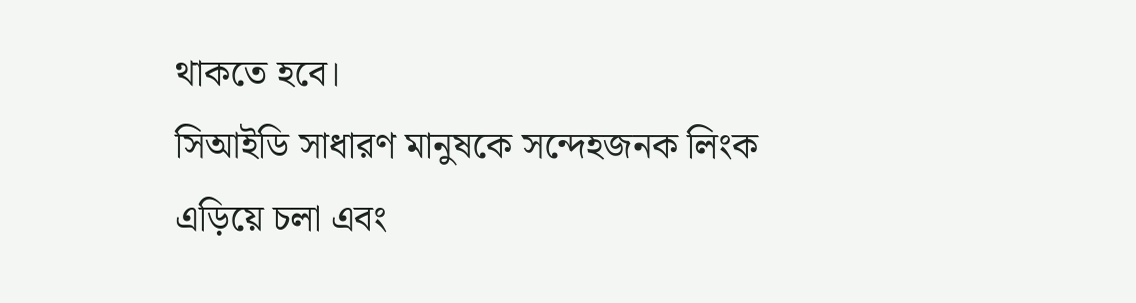থাকতে হবে।
সিআইডি সাধারণ মানুষকে সন্দেহজনক লিংক এড়িয়ে চলা এবং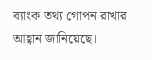ব্যাংক তথ্য গোপন রাখার আহ্বান জানিয়েছে।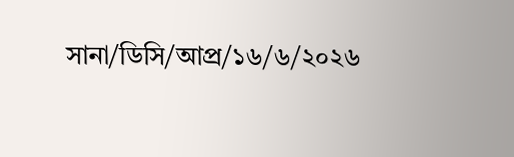সানা/ডিসি/আপ্র/১৬/৬/২০২৬